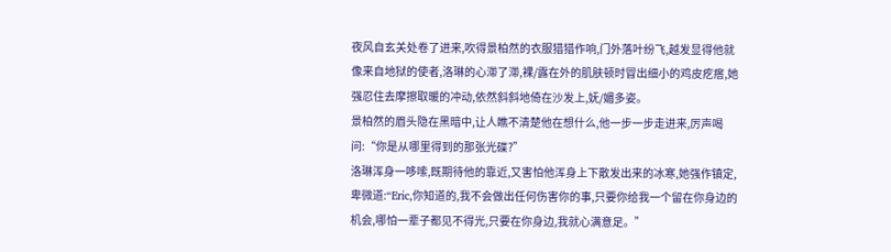夜风自玄关处卷了进来,吹得景柏然的衣服猎猎作响,门外落叶纷飞,越发显得他就像来自地狱的使者,洛琳的心滞了滞,裸/露在外的肌肤顿时冒出细小的鸡皮疙瘩,她强忍住去摩擦取暖的冲动,依然斜斜地倚在沙发上,妩/媚多姿。
景柏然的眉头隐在黑暗中,让人瞧不清楚他在想什么,他一步一步走进来,厉声喝问:“你是从哪里得到的那张光碟?”
洛琳浑身一哆嗦,既期待他的靠近,又害怕他浑身上下散发出来的冰寒,她强作镇定,卑微道:“Eric,你知道的,我不会做出任何伤害你的事,只要你给我一个留在你身边的机会,哪怕一辈子都见不得光,只要在你身边,我就心满意足。”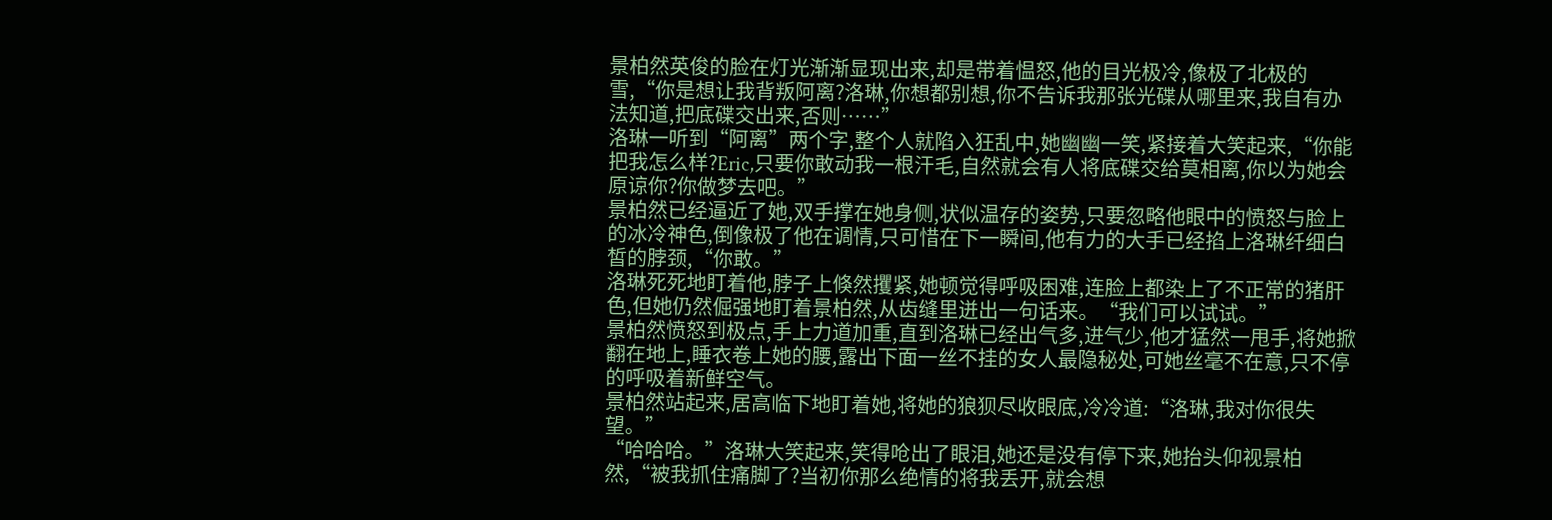景柏然英俊的脸在灯光渐渐显现出来,却是带着愠怒,他的目光极冷,像极了北极的雪,“你是想让我背叛阿离?洛琳,你想都别想,你不告诉我那张光碟从哪里来,我自有办法知道,把底碟交出来,否则……”
洛琳一听到“阿离”两个字,整个人就陷入狂乱中,她幽幽一笑,紧接着大笑起来,“你能把我怎么样?Eric,只要你敢动我一根汗毛,自然就会有人将底碟交给莫相离,你以为她会原谅你?你做梦去吧。”
景柏然已经逼近了她,双手撑在她身侧,状似温存的姿势,只要忽略他眼中的愤怒与脸上的冰冷神色,倒像极了他在调情,只可惜在下一瞬间,他有力的大手已经掐上洛琳纤细白皙的脖颈,“你敢。”
洛琳死死地盯着他,脖子上倏然攫紧,她顿觉得呼吸困难,连脸上都染上了不正常的猪肝色,但她仍然倔强地盯着景柏然,从齿缝里迸出一句话来。“我们可以试试。”
景柏然愤怒到极点,手上力道加重,直到洛琳已经出气多,进气少,他才猛然一甩手,将她掀翻在地上,睡衣卷上她的腰,露出下面一丝不挂的女人最隐秘处,可她丝毫不在意,只不停的呼吸着新鲜空气。
景柏然站起来,居高临下地盯着她,将她的狼狈尽收眼底,冷冷道:“洛琳,我对你很失望。”
“哈哈哈。”洛琳大笑起来,笑得呛出了眼泪,她还是没有停下来,她抬头仰视景柏然,“被我抓住痛脚了?当初你那么绝情的将我丢开,就会想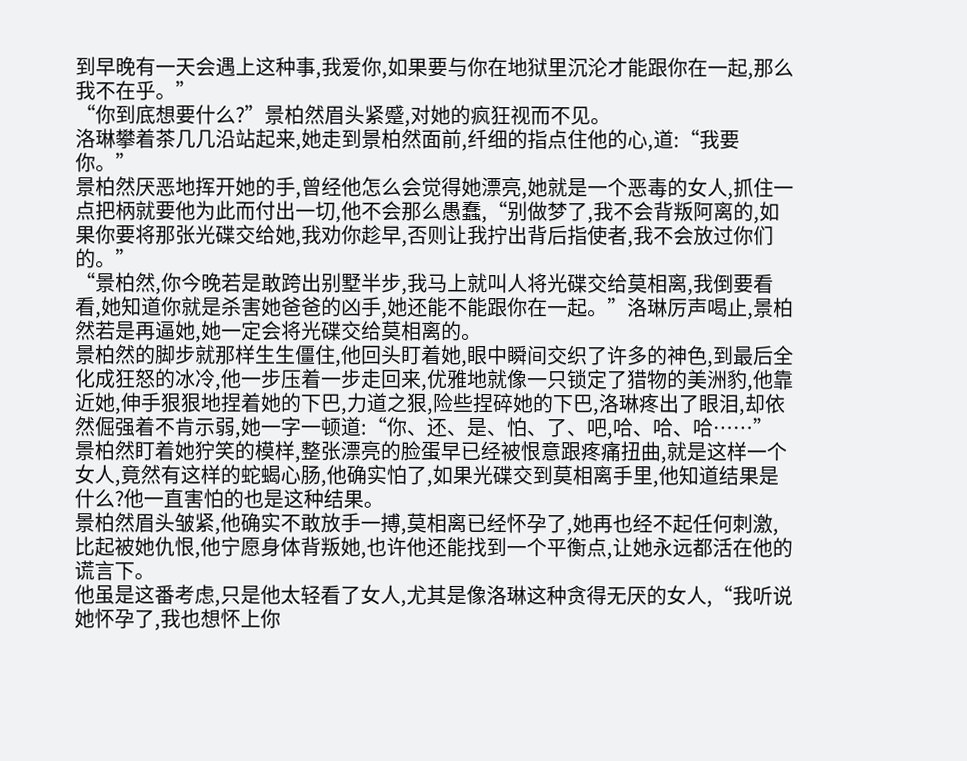到早晚有一天会遇上这种事,我爱你,如果要与你在地狱里沉沦才能跟你在一起,那么我不在乎。”
“你到底想要什么?”景柏然眉头紧蹙,对她的疯狂视而不见。
洛琳攀着茶几几沿站起来,她走到景柏然面前,纤细的指点住他的心,道:“我要你。”
景柏然厌恶地挥开她的手,曾经他怎么会觉得她漂亮,她就是一个恶毒的女人,抓住一点把柄就要他为此而付出一切,他不会那么愚蠢,“别做梦了,我不会背叛阿离的,如果你要将那张光碟交给她,我劝你趁早,否则让我拧出背后指使者,我不会放过你们的。”
“景柏然,你今晚若是敢跨出别墅半步,我马上就叫人将光碟交给莫相离,我倒要看看,她知道你就是杀害她爸爸的凶手,她还能不能跟你在一起。”洛琳厉声喝止,景柏然若是再逼她,她一定会将光碟交给莫相离的。
景柏然的脚步就那样生生僵住,他回头盯着她,眼中瞬间交织了许多的神色,到最后全化成狂怒的冰冷,他一步压着一步走回来,优雅地就像一只锁定了猎物的美洲豹,他靠近她,伸手狠狠地捏着她的下巴,力道之狠,险些捏碎她的下巴,洛琳疼出了眼泪,却依然倔强着不肯示弱,她一字一顿道:“你、还、是、怕、了、吧,哈、哈、哈……”
景柏然盯着她狞笑的模样,整张漂亮的脸蛋早已经被恨意跟疼痛扭曲,就是这样一个女人,竟然有这样的蛇蝎心肠,他确实怕了,如果光碟交到莫相离手里,他知道结果是什么?他一直害怕的也是这种结果。
景柏然眉头皱紧,他确实不敢放手一搏,莫相离已经怀孕了,她再也经不起任何刺激,比起被她仇恨,他宁愿身体背叛她,也许他还能找到一个平衡点,让她永远都活在他的谎言下。
他虽是这番考虑,只是他太轻看了女人,尤其是像洛琳这种贪得无厌的女人,“我听说她怀孕了,我也想怀上你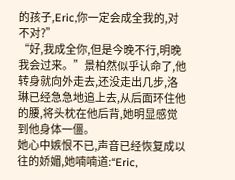的孩子,Eric,你一定会成全我的,对不对?”
“好,我成全你,但是今晚不行,明晚我会过来。”景柏然似乎认命了,他转身就向外走去,还没走出几步,洛琳已经急急地追上去,从后面环住他的腰,将头枕在他后背,她明显感觉到他身体一僵。
她心中嫉恨不已,声音已经恢复成以往的娇媚,她喃喃道:“Eric,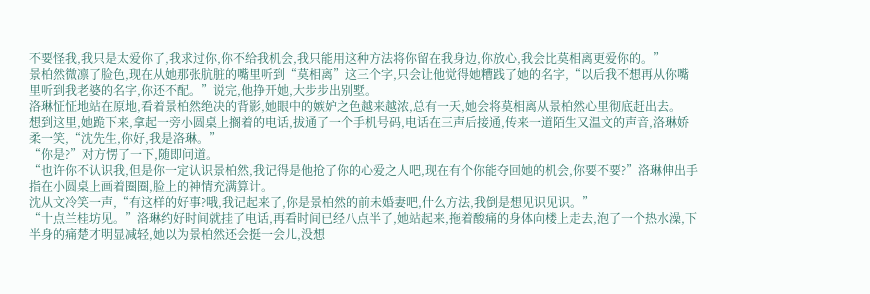不要怪我,我只是太爱你了,我求过你,你不给我机会,我只能用这种方法将你留在我身边,你放心,我会比莫相离更爱你的。”
景柏然微凛了脸色,现在从她那张肮脏的嘴里听到“莫相离”这三个字,只会让他觉得她糟践了她的名字,“以后我不想再从你嘴里听到我老婆的名字,你还不配。”说完,他挣开她,大步步出别墅。
洛琳怔怔地站在原地,看着景柏然绝决的背影,她眼中的嫉妒之色越来越浓,总有一天,她会将莫相离从景柏然心里彻底赶出去。
想到这里,她跪下来,拿起一旁小圆桌上搁着的电话,拔通了一个手机号码,电话在三声后接通,传来一道陌生又温文的声音,洛琳娇柔一笑,“沈先生,你好,我是洛琳。”
“你是?”对方愣了一下,随即问道。
“也许你不认识我,但是你一定认识景柏然,我记得是他抢了你的心爱之人吧,现在有个你能夺回她的机会,你要不要?”洛琳伸出手指在小圆桌上画着圈圈,脸上的神情充满算计。
沈从文冷笑一声,“有这样的好事?哦,我记起来了,你是景柏然的前未婚妻吧,什么方法,我倒是想见识见识。”
“十点兰桂坊见。”洛琳约好时间就挂了电话,再看时间已经八点半了,她站起来,拖着酸痛的身体向楼上走去,泡了一个热水澡,下半身的痛楚才明显减轻,她以为景柏然还会挺一会儿,没想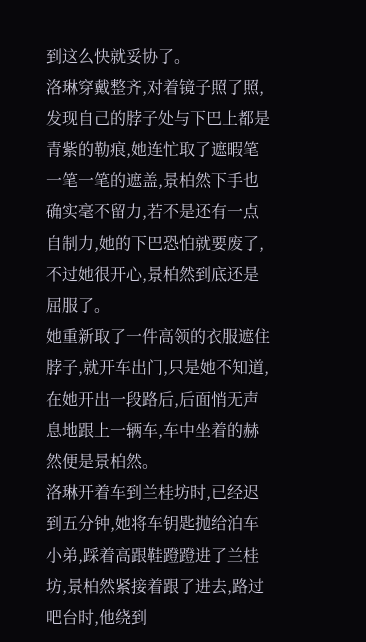到这么快就妥协了。
洛琳穿戴整齐,对着镜子照了照,发现自己的脖子处与下巴上都是青紫的勒痕,她连忙取了遮暇笔一笔一笔的遮盖,景柏然下手也确实毫不留力,若不是还有一点自制力,她的下巴恐怕就要废了,不过她很开心,景柏然到底还是屈服了。
她重新取了一件高领的衣服遮住脖子,就开车出门,只是她不知道,在她开出一段路后,后面悄无声息地跟上一辆车,车中坐着的赫然便是景柏然。
洛琳开着车到兰桂坊时,已经迟到五分钟,她将车钥匙抛给泊车小弟,踩着高跟鞋蹬蹬进了兰桂坊,景柏然紧接着跟了进去,路过吧台时,他绕到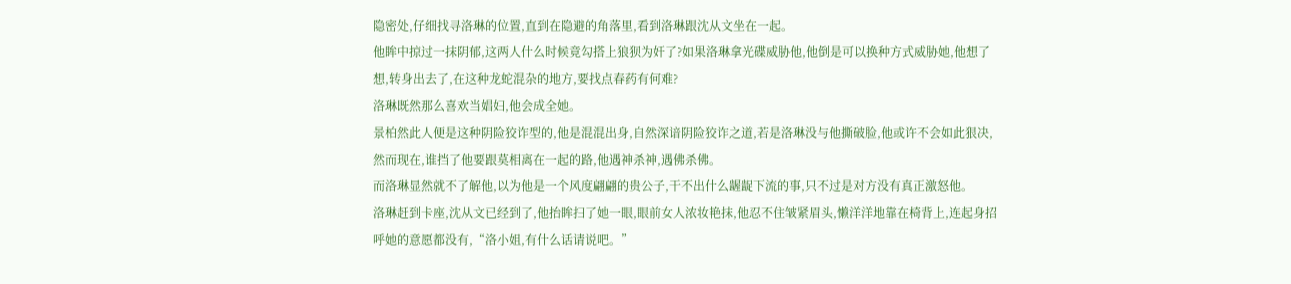隐密处,仔细找寻洛琳的位置,直到在隐避的角落里,看到洛琳跟沈从文坐在一起。
他眸中掠过一抹阴郁,这两人什么时候竟勾搭上狼狈为奸了?如果洛琳拿光碟威胁他,他倒是可以换种方式威胁她,他想了想,转身出去了,在这种龙蛇混杂的地方,要找点春药有何难?
洛琳既然那么喜欢当娼妇,他会成全她。
景柏然此人便是这种阴险狡诈型的,他是混混出身,自然深谙阴险狡诈之道,若是洛琳没与他撕破脸,他或许不会如此狠决,然而现在,谁挡了他要跟莫相离在一起的路,他遇神杀神,遇佛杀佛。
而洛琳显然就不了解他,以为他是一个风度翩翩的贵公子,干不出什么龌龊下流的事,只不过是对方没有真正激怒他。
洛琳赶到卡座,沈从文已经到了,他抬眸扫了她一眼,眼前女人浓妆艳抹,他忍不住皱紧眉头,懒洋洋地靠在椅背上,连起身招呼她的意愿都没有,“洛小姐,有什么话请说吧。”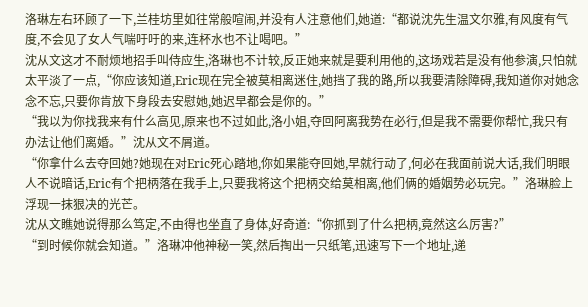洛琳左右环顾了一下,兰桂坊里如往常般喧闹,并没有人注意他们,她道:“都说沈先生温文尔雅,有风度有气度,不会见了女人气喘吁吁的来,连杯水也不让喝吧。”
沈从文这才不耐烦地招手叫侍应生,洛琳也不计较,反正她来就是要利用他的,这场戏若是没有他参演,只怕就太平淡了一点,“你应该知道,Eric现在完全被莫相离迷住,她挡了我的路,所以我要清除障碍,我知道你对她念念不忘,只要你肯放下身段去安慰她,她迟早都会是你的。”
“我以为你找我来有什么高见,原来也不过如此,洛小姐,夺回阿离我势在必行,但是我不需要你帮忙,我只有办法让他们离婚。”沈从文不屑道。
“你拿什么去夺回她?她现在对Eric死心踏地,你如果能夺回她,早就行动了,何必在我面前说大话,我们明眼人不说暗话,Eric有个把柄落在我手上,只要我将这个把柄交给莫相离,他们俩的婚姻势必玩完。”洛琳脸上浮现一抹狠决的光芒。
沈从文瞧她说得那么笃定,不由得也坐直了身体,好奇道:“你抓到了什么把柄,竟然这么厉害?”
“到时候你就会知道。”洛琳冲他神秘一笑,然后掏出一只纸笔,迅速写下一个地址,递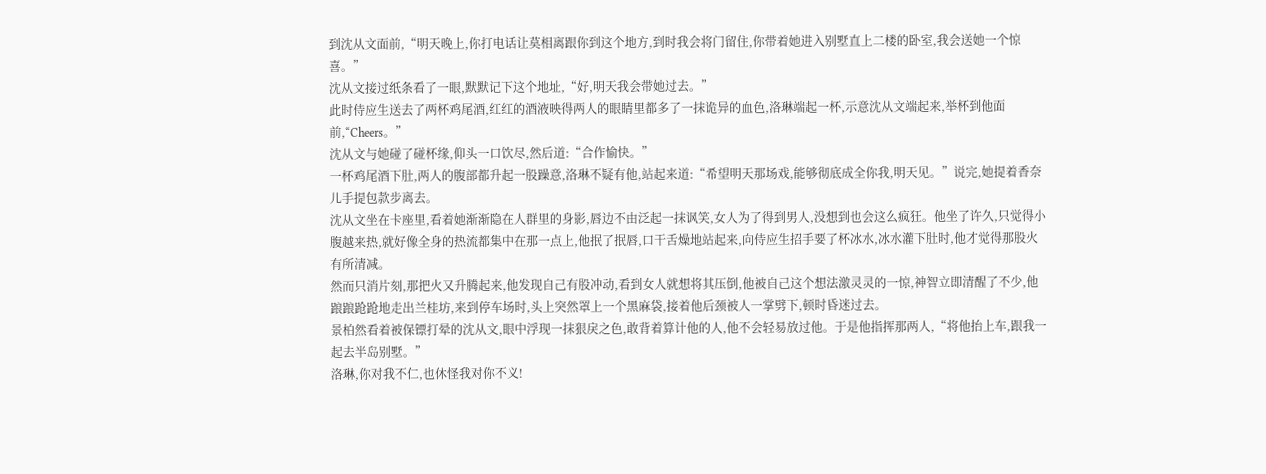到沈从文面前,“明天晚上,你打电话让莫相离跟你到这个地方,到时我会将门留住,你带着她进入别墅直上二楼的卧室,我会送她一个惊喜。”
沈从文接过纸条看了一眼,默默记下这个地址,“好,明天我会带她过去。”
此时侍应生送去了两杯鸡尾酒,红红的酒液映得两人的眼睛里都多了一抹诡异的血色,洛琳端起一杯,示意沈从文端起来,举杯到他面前,“Cheers。”
沈从文与她碰了碰杯缘,仰头一口饮尽,然后道:“合作愉快。”
一杯鸡尾酒下肚,两人的腹部都升起一股躁意,洛琳不疑有他,站起来道:“希望明天那场戏,能够彻底成全你我,明天见。”说完,她提着香奈儿手提包款步离去。
沈从文坐在卡座里,看着她渐渐隐在人群里的身影,唇边不由泛起一抹讽笑,女人为了得到男人,没想到也会这么疯狂。他坐了许久,只觉得小腹越来热,就好像全身的热流都集中在那一点上,他抿了抿唇,口干舌燥地站起来,向侍应生招手要了杯冰水,冰水灌下肚时,他才觉得那股火有所清减。
然而只消片刻,那把火又升腾起来,他发现自己有股冲动,看到女人就想将其压倒,他被自己这个想法激灵灵的一惊,神智立即清醒了不少,他踉踉跄跄地走出兰桂坊,来到停车场时,头上突然罩上一个黑麻袋,接着他后颈被人一掌劈下,顿时昏迷过去。
景柏然看着被保镖打晕的沈从文,眼中浮现一抹狠戾之色,敢背着算计他的人,他不会轻易放过他。于是他指挥那两人,“将他抬上车,跟我一起去半岛别墅。”
洛琳,你对我不仁,也休怪我对你不义!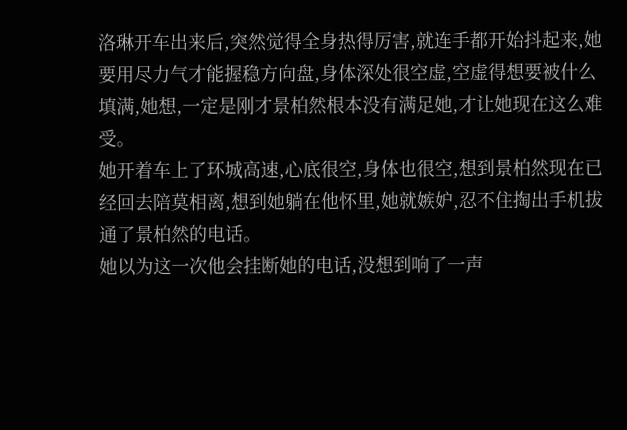洛琳开车出来后,突然觉得全身热得厉害,就连手都开始抖起来,她要用尽力气才能握稳方向盘,身体深处很空虚,空虚得想要被什么填满,她想,一定是刚才景柏然根本没有满足她,才让她现在这么难受。
她开着车上了环城高速,心底很空,身体也很空,想到景柏然现在已经回去陪莫相离,想到她躺在他怀里,她就嫉妒,忍不住掏出手机拔通了景柏然的电话。
她以为这一次他会挂断她的电话,没想到响了一声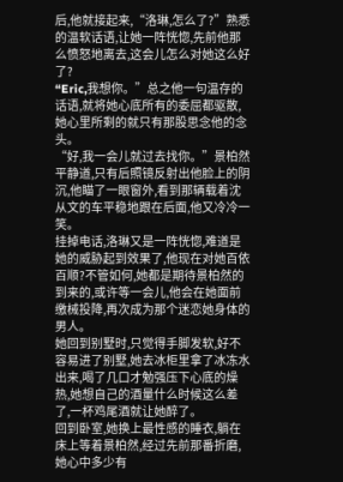后,他就接起来,“洛琳,怎么了?”熟悉的温软话语,让她一阵恍惚,先前他那么愤怒地离去,这会儿怎么对她这么好了?
“Eric,我想你。”总之他一句温存的话语,就将她心底所有的委屈都驱散,她心里所剩的就只有那股思念他的念头。
“好,我一会儿就过去找你。”景柏然平静道,只有后照镜反射出他脸上的阴沉,他瞄了一眼窗外,看到那辆载着沈从文的车平稳地跟在后面,他又冷冷一笑。
挂掉电话,洛琳又是一阵恍惚,难道是她的威胁起到效果了,他现在对她百依百顺?不管如何,她都是期待景柏然的到来的,或许等一会儿,他会在她面前缴械投降,再次成为那个迷恋她身体的男人。
她回到别墅时,只觉得手脚发软,好不容易进了别墅,她去冰柜里拿了冰冻水出来,喝了几口才勉强压下心底的燥热,她想自己的酒量什么时候这么差了,一杯鸡尾酒就让她醉了。
回到卧室,她换上最性感的睡衣,躺在床上等着景柏然,经过先前那番折磨,她心中多少有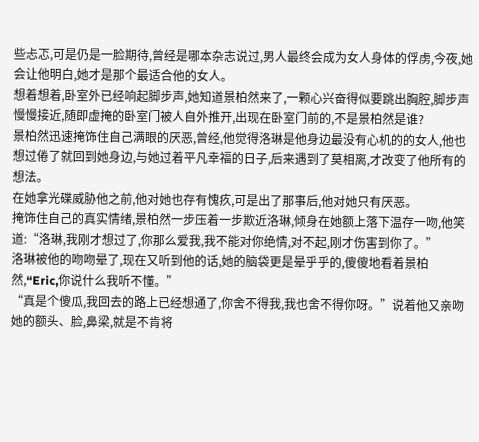些忐忑,可是仍是一脸期待,曾经是哪本杂志说过,男人最终会成为女人身体的俘虏,今夜,她会让他明白,她才是那个最适合他的女人。
想着想着,卧室外已经响起脚步声,她知道景柏然来了,一颗心兴奋得似要跳出胸腔,脚步声慢慢接近,随即虚掩的卧室门被人自外推开,出现在卧室门前的,不是景柏然是谁?
景柏然迅速掩饰住自己满眼的厌恶,曾经,他觉得洛琳是他身边最没有心机的的女人,他也想过倦了就回到她身边,与她过着平凡幸福的日子,后来遇到了莫相离,才改变了他所有的想法。
在她拿光碟威胁他之前,他对她也存有愧疚,可是出了那事后,他对她只有厌恶。
掩饰住自己的真实情绪,景柏然一步压着一步欺近洛琳,倾身在她额上落下温存一吻,他笑道:“洛琳,我刚才想过了,你那么爱我,我不能对你绝情,对不起,刚才伤害到你了。”
洛琳被他的吻吻晕了,现在又听到他的话,她的脑袋更是晕乎乎的,傻傻地看着景柏然,“Eric,你说什么我听不懂。”
“真是个傻瓜,我回去的路上已经想通了,你舍不得我,我也舍不得你呀。”说着他又亲吻她的额头、脸,鼻梁,就是不肯将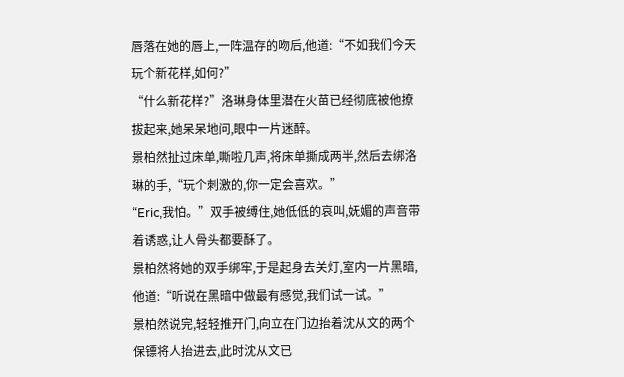唇落在她的唇上,一阵温存的吻后,他道:“不如我们今天玩个新花样,如何?”
“什么新花样?”洛琳身体里潜在火苗已经彻底被他撩拔起来,她呆呆地问,眼中一片迷醉。
景柏然扯过床单,嘶啦几声,将床单撕成两半,然后去绑洛琳的手,“玩个刺激的,你一定会喜欢。”
“Eric,我怕。”双手被缚住,她低低的哀叫,妩媚的声音带着诱惑,让人骨头都要酥了。
景柏然将她的双手绑牢,于是起身去关灯,室内一片黑暗,他道:“听说在黑暗中做最有感觉,我们试一试。”
景柏然说完,轻轻推开门,向立在门边抬着沈从文的两个保镖将人抬进去,此时沈从文已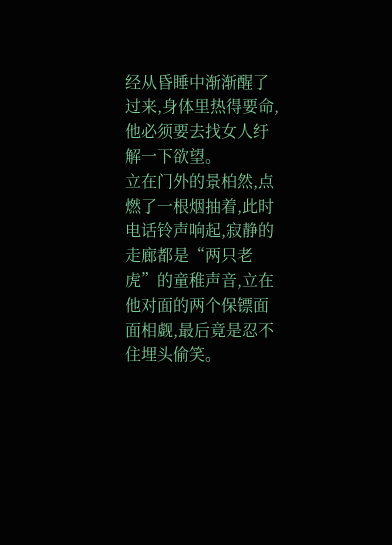经从昏睡中渐渐醒了过来,身体里热得要命,他必须要去找女人纡解一下欲望。
立在门外的景柏然,点燃了一根烟抽着,此时电话铃声响起,寂静的走廊都是“两只老虎”的童稚声音,立在他对面的两个保镖面面相觑,最后竟是忍不住埋头偷笑。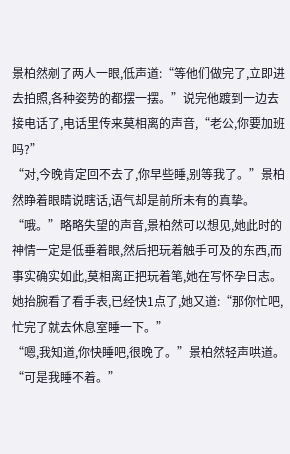景柏然剜了两人一眼,低声道:“等他们做完了,立即进去拍照,各种姿势的都摆一摆。”说完他踱到一边去接电话了,电话里传来莫相离的声音,“老公,你要加班吗?”
“对,今晚肯定回不去了,你早些睡,别等我了。”景柏然睁着眼睛说瞎话,语气却是前所未有的真挚。
“哦。”略略失望的声音,景柏然可以想见,她此时的神情一定是低垂着眼,然后把玩着触手可及的东西,而事实确实如此,莫相离正把玩着笔,她在写怀孕日志。
她抬腕看了看手表,已经快1点了,她又道:“那你忙吧,忙完了就去休息室睡一下。”
“嗯,我知道,你快睡吧,很晚了。”景柏然轻声哄道。
“可是我睡不着。”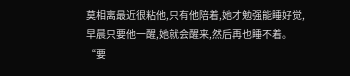莫相离最近很粘他,只有他陪着,她才勉强能睡好觉,早晨只要他一醒,她就会醒来,然后再也睡不着。“要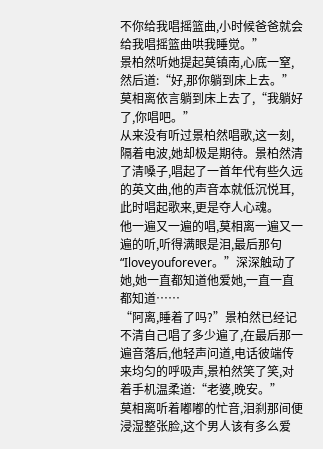不你给我唱摇篮曲,小时候爸爸就会给我唱摇篮曲哄我睡觉。”
景柏然听她提起莫镇南,心底一窒,然后道:“好,那你躺到床上去。”莫相离依言躺到床上去了,“我躺好了,你唱吧。”
从来没有听过景柏然唱歌,这一刻,隔着电波,她却极是期待。景柏然清了清嗓子,唱起了一首年代有些久远的英文曲,他的声音本就低沉悦耳,此时唱起歌来,更是夺人心魂。
他一遍又一遍的唱,莫相离一遍又一遍的听,听得满眼是泪,最后那句“Iloveyouforever。”深深触动了她,她一直都知道他爱她,一直一直都知道……
“阿离,睡着了吗?”景柏然已经记不清自己唱了多少遍了,在最后那一遍音落后,他轻声问道,电话彼端传来均匀的呼吸声,景柏然笑了笑,对着手机温柔道:“老婆,晚安。”
莫相离听着嘟嘟的忙音,泪刹那间便浸湿整张脸,这个男人该有多么爱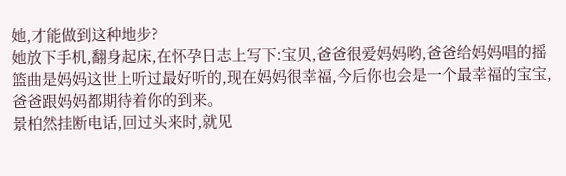她,才能做到这种地步?
她放下手机,翻身起床,在怀孕日志上写下:宝贝,爸爸很爱妈妈哟,爸爸给妈妈唱的摇篮曲是妈妈这世上听过最好听的,现在妈妈很幸福,今后你也会是一个最幸福的宝宝,爸爸跟妈妈都期待着你的到来。
景柏然挂断电话,回过头来时,就见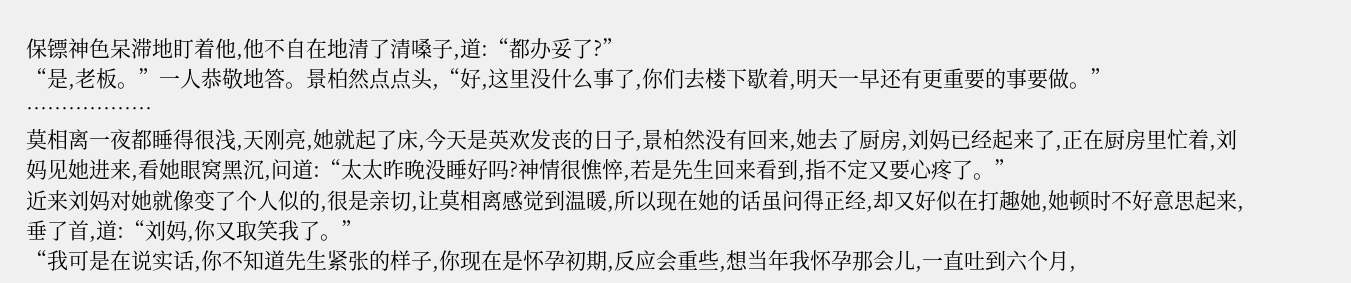保镖神色呆滞地盯着他,他不自在地清了清嗓子,道:“都办妥了?”
“是,老板。”一人恭敬地答。景柏然点点头,“好,这里没什么事了,你们去楼下歇着,明天一早还有更重要的事要做。”
………………
莫相离一夜都睡得很浅,天刚亮,她就起了床,今天是英欢发丧的日子,景柏然没有回来,她去了厨房,刘妈已经起来了,正在厨房里忙着,刘妈见她进来,看她眼窝黑沉,问道:“太太昨晚没睡好吗?神情很憔悴,若是先生回来看到,指不定又要心疼了。”
近来刘妈对她就像变了个人似的,很是亲切,让莫相离感觉到温暖,所以现在她的话虽问得正经,却又好似在打趣她,她顿时不好意思起来,垂了首,道:“刘妈,你又取笑我了。”
“我可是在说实话,你不知道先生紧张的样子,你现在是怀孕初期,反应会重些,想当年我怀孕那会儿,一直吐到六个月,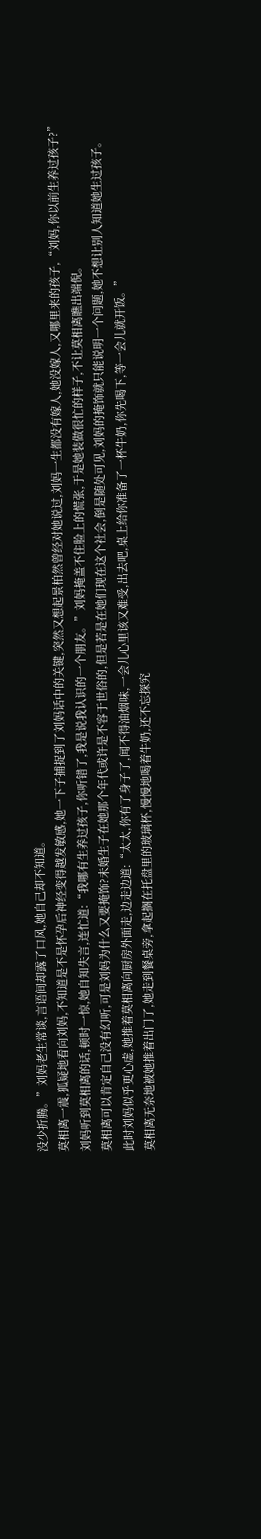没少折腾。”刘妈老生常谈,言语间却露了口风,她自己却不知道。
莫相离一震,狐疑地看向刘妈,不知道是不是怀孕后神经变得越发敏感,她一下子捕捉到了刘妈话中的关键,突然又想起景柏然曾经对她说过,刘妈一生都没有嫁人,她没嫁人,又哪里来的孩子,“刘妈,你以前生养过孩子?”
刘妈听到莫相离的话,顿时一惊,她自知失言,连忙道:“我哪有生养过孩子,你听错了,我是说我认识的一个朋友。”刘妈掩盖不住脸上的慌张,于是她装做很忙的样子,不让莫相离瞧出端倪。
莫相离可以肯定自己没有幻听,可是刘妈为什么又要掩饰?未婚生子在她那个年代或许是不容于世俗的,但是若是在她们现在这个社会,倒是随处可见,刘妈的掩饰就只能说明一个问题,她不想让别人知道她生过孩子。
此时刘妈似乎更心虚,她推着莫相离向厨房外面走,边走边道:“太太,你有了身子了,闻不得油烟味,一会儿心里该又难受,出去吧,桌上给你准备了一杯牛奶,你先喝下,等一会儿就开饭。”
莫相离无奈地被她推着出门了,她走到餐桌旁,拿起搁在托盘里的玻璃杯,慢慢地喝着牛奶,还不忘探究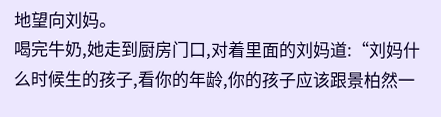地望向刘妈。
喝完牛奶,她走到厨房门口,对着里面的刘妈道:“刘妈什么时候生的孩子,看你的年龄,你的孩子应该跟景柏然一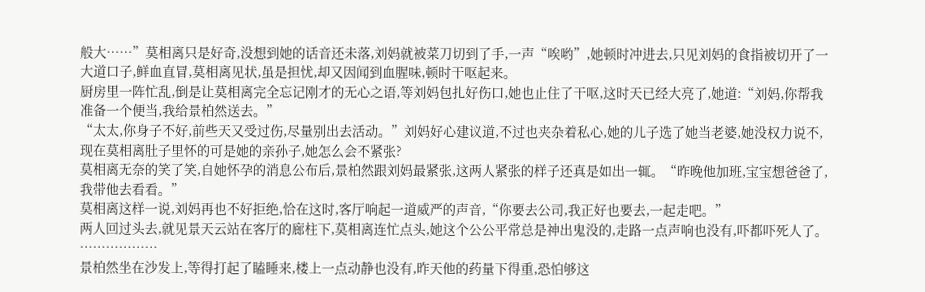般大……”莫相离只是好奇,没想到她的话音还未落,刘妈就被菜刀切到了手,一声“唉哟”,她顿时冲进去,只见刘妈的食指被切开了一大道口子,鲜血直冒,莫相离见状,虽是担忧,却又因闻到血腥味,顿时干呕起来。
厨房里一阵忙乱,倒是让莫相离完全忘记刚才的无心之语,等刘妈包扎好伤口,她也止住了干呕,这时天已经大亮了,她道:“刘妈,你帮我准备一个便当,我给景柏然送去。”
“太太,你身子不好,前些天又受过伤,尽量别出去活动。”刘妈好心建议道,不过也夹杂着私心,她的儿子选了她当老婆,她没权力说不,现在莫相离肚子里怀的可是她的亲孙子,她怎么会不紧张?
莫相离无奈的笑了笑,自她怀孕的消息公布后,景柏然跟刘妈最紧张,这两人紧张的样子还真是如出一辄。“昨晚他加班,宝宝想爸爸了,我带他去看看。”
莫相离这样一说,刘妈再也不好拒绝,恰在这时,客厅响起一道威严的声音,“你要去公司,我正好也要去,一起走吧。”
两人回过头去,就见景天云站在客厅的廊柱下,莫相离连忙点头,她这个公公平常总是神出鬼没的,走路一点声响也没有,吓都吓死人了。
………………
景柏然坐在沙发上,等得打起了瞌睡来,楼上一点动静也没有,昨天他的药量下得重,恐怕够这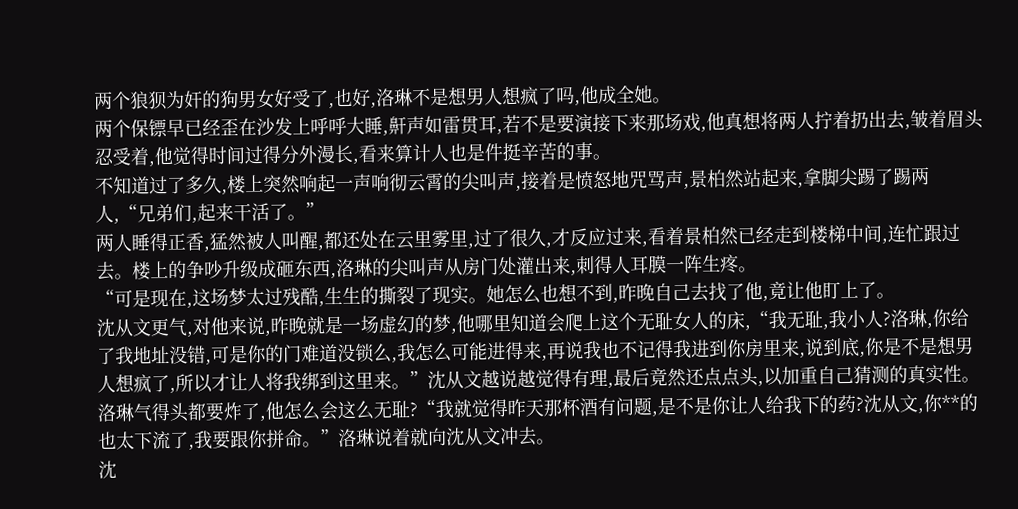两个狼狈为奸的狗男女好受了,也好,洛琳不是想男人想疯了吗,他成全她。
两个保镖早已经歪在沙发上呼呼大睡,鼾声如雷贯耳,若不是要演接下来那场戏,他真想将两人拧着扔出去,皱着眉头忍受着,他觉得时间过得分外漫长,看来算计人也是件挺辛苦的事。
不知道过了多久,楼上突然响起一声响彻云霄的尖叫声,接着是愤怒地咒骂声,景柏然站起来,拿脚尖踢了踢两人,“兄弟们,起来干活了。”
两人睡得正香,猛然被人叫醒,都还处在云里雾里,过了很久,才反应过来,看着景柏然已经走到楼梯中间,连忙跟过去。楼上的争吵升级成砸东西,洛琳的尖叫声从房门处灌出来,刺得人耳膜一阵生疼。
“可是现在,这场梦太过残酷,生生的撕裂了现实。她怎么也想不到,昨晚自己去找了他,竟让他盯上了。
沈从文更气,对他来说,昨晚就是一场虚幻的梦,他哪里知道会爬上这个无耻女人的床,“我无耻,我小人?洛琳,你给了我地址没错,可是你的门难道没锁么,我怎么可能进得来,再说我也不记得我进到你房里来,说到底,你是不是想男人想疯了,所以才让人将我绑到这里来。”沈从文越说越觉得有理,最后竟然还点点头,以加重自己猜测的真实性。
洛琳气得头都要炸了,他怎么会这么无耻?“我就觉得昨天那杯酒有问题,是不是你让人给我下的药?沈从文,你**的也太下流了,我要跟你拼命。”洛琳说着就向沈从文冲去。
沈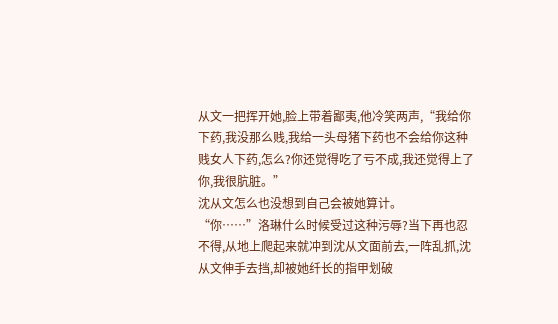从文一把挥开她,脸上带着鄙夷,他冷笑两声,“我给你下药,我没那么贱,我给一头母猪下药也不会给你这种贱女人下药,怎么?你还觉得吃了亏不成,我还觉得上了你,我很肮脏。”
沈从文怎么也没想到自己会被她算计。
“你……”洛琳什么时候受过这种污辱?当下再也忍不得,从地上爬起来就冲到沈从文面前去,一阵乱抓,沈从文伸手去挡,却被她纤长的指甲划破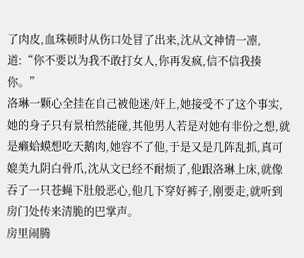了肉皮,血珠顿时从伤口处冒了出来,沈从文神情一凛,道:“你不要以为我不敢打女人,你再发疯,信不信我揍你。”
洛琳一颗心全挂在自己被他迷/奸上,她接受不了这个事实,她的身子只有景柏然能碰,其他男人若是对她有非份之想,就是癞蛤蟆想吃天鹅肉,她容不了他,于是又是几阵乱抓,真可媲美九阴白骨爪,沈从文已经不耐烦了,他跟洛琳上床,就像吞了一只苍蝇下肚般恶心,他几下穿好裤子,刚要走,就听到房门处传来清脆的巴掌声。
房里闹腾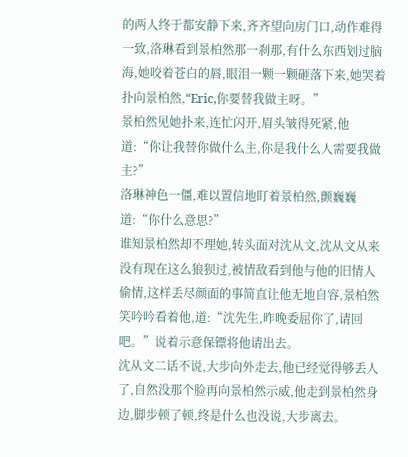的两人终于都安静下来,齐齐望向房门口,动作难得一致,洛琳看到景柏然那一刹那,有什么东西划过脑海,她咬着苍白的唇,眼泪一颗一颗砸落下来,她哭着扑向景柏然,“Eric,你要替我做主呀。”
景柏然见她扑来,连忙闪开,眉头皱得死紧,他道:“你让我替你做什么主,你是我什么人需要我做主?”
洛琳神色一僵,难以置信地盯着景柏然,颤巍巍道:“你什么意思?”
谁知景柏然却不理她,转头面对沈从文,沈从文从来没有现在这么狼狈过,被情敌看到他与他的旧情人偷情,这样丢尽颜面的事简直让他无地自容,景柏然笑吟吟看着他,道:“沈先生,昨晚委屈你了,请回吧。”说着示意保镖将他请出去。
沈从文二话不说,大步向外走去,他已经觉得够丢人了,自然没那个脸再向景柏然示威,他走到景柏然身边,脚步顿了顿,终是什么也没说,大步离去。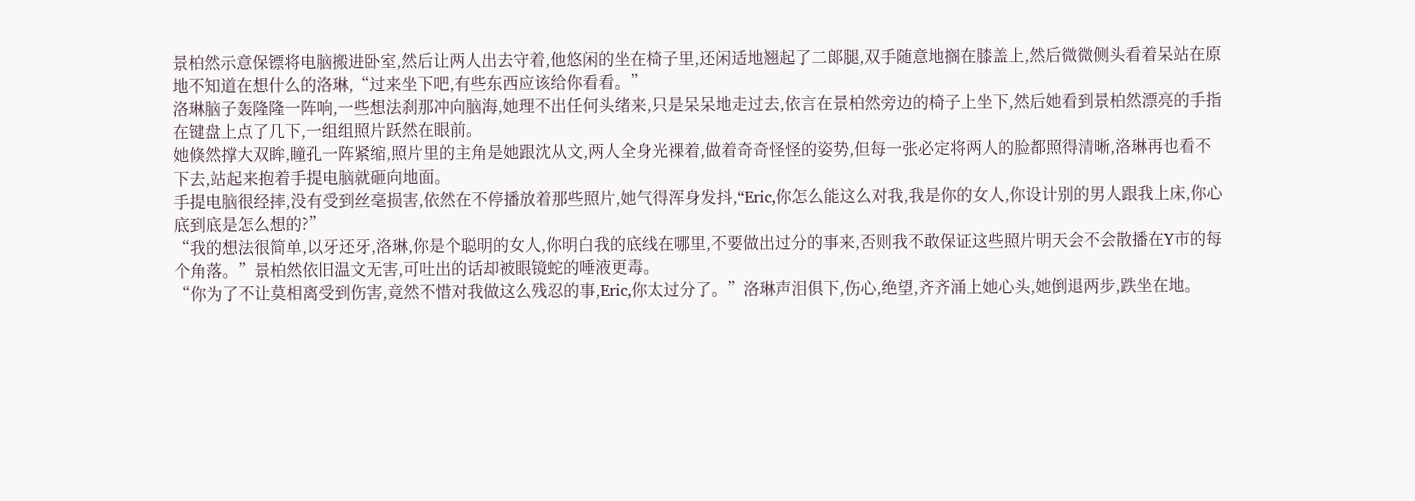景柏然示意保镖将电脑搬进卧室,然后让两人出去守着,他悠闲的坐在椅子里,还闲适地翘起了二郞腿,双手随意地搁在膝盖上,然后微微侧头看着呆站在原地不知道在想什么的洛琳,“过来坐下吧,有些东西应该给你看看。”
洛琳脑子轰隆隆一阵响,一些想法刹那冲向脑海,她理不出任何头绪来,只是呆呆地走过去,依言在景柏然旁边的椅子上坐下,然后她看到景柏然漂亮的手指在键盘上点了几下,一组组照片跃然在眼前。
她倏然撑大双眸,瞳孔一阵紧缩,照片里的主角是她跟沈从文,两人全身光裸着,做着奇奇怪怪的姿势,但每一张必定将两人的脸都照得清晰,洛琳再也看不下去,站起来抱着手提电脑就砸向地面。
手提电脑很经摔,没有受到丝毫损害,依然在不停播放着那些照片,她气得浑身发抖,“Eric,你怎么能这么对我,我是你的女人,你设计别的男人跟我上床,你心底到底是怎么想的?”
“我的想法很简单,以牙还牙,洛琳,你是个聪明的女人,你明白我的底线在哪里,不要做出过分的事来,否则我不敢保证这些照片明天会不会散播在Y市的每个角落。”景柏然依旧温文无害,可吐出的话却被眼镜蛇的唾液更毒。
“你为了不让莫相离受到伤害,竟然不惜对我做这么残忍的事,Eric,你太过分了。”洛琳声泪俱下,伤心,绝望,齐齐涌上她心头,她倒退两步,跌坐在地。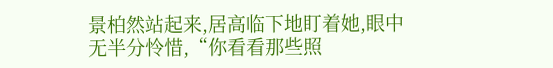景柏然站起来,居高临下地盯着她,眼中无半分怜惜,“你看看那些照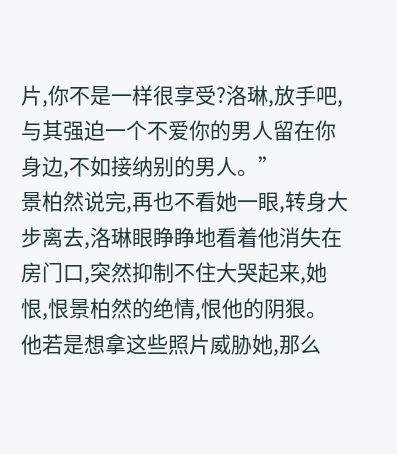片,你不是一样很享受?洛琳,放手吧,与其强迫一个不爱你的男人留在你身边,不如接纳别的男人。”
景柏然说完,再也不看她一眼,转身大步离去,洛琳眼睁睁地看着他消失在房门口,突然抑制不住大哭起来,她恨,恨景柏然的绝情,恨他的阴狠。
他若是想拿这些照片威胁她,那么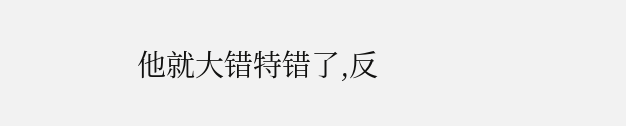他就大错特错了,反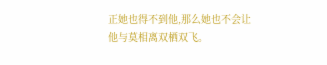正她也得不到他,那么她也不会让他与莫相离双栖双飞。